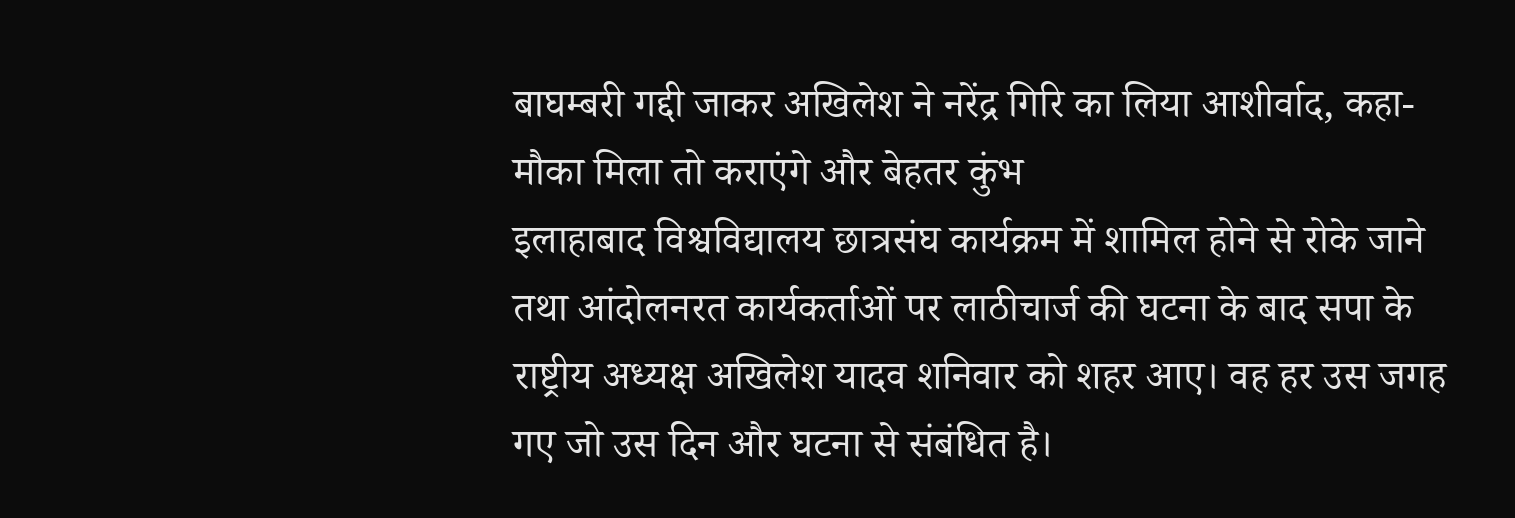बाघम्बरी गद्दी जाकर अखिलेश ने नरेंद्र गिरि का लिया आशीर्वाद, कहा-मौका मिला तो कराएंगे और बेहतर कुंभ
इलाहाबाद विश्वविद्यालय छात्रसंघ कार्यक्रम में शामिल होने से रोके जाने तथा आंदोलनरत कार्यकर्ताओं पर लाठीचार्ज की घटना के बाद सपा के राष्ट्रीय अध्यक्ष अखिलेश यादव शनिवार को शहर आए। वह हर उस जगह गए जो उस दिन और घटना से संबंधित है।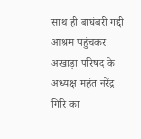साथ ही बाघंबरी गद्दी आश्रम पहुंचकर अखाड़ा परिषद के अध्यक्ष महंत नरेंद्र गिरि का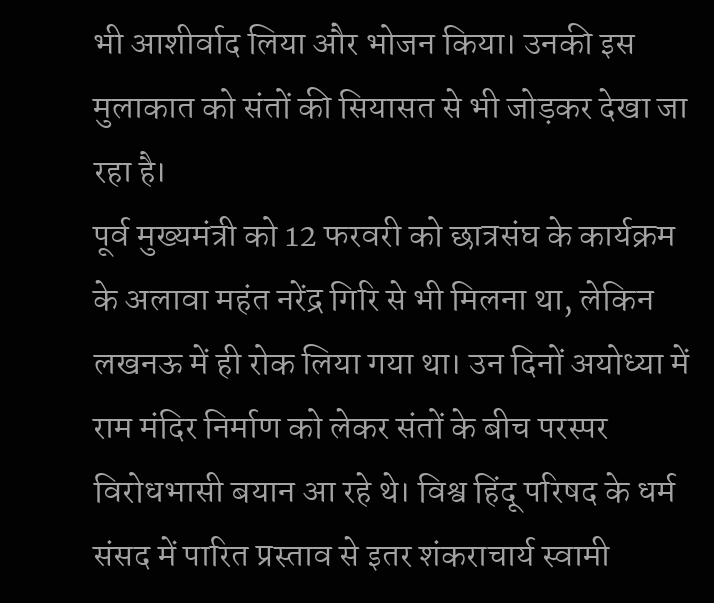भी आशीर्वाद लिया और भोजन किया। उनकी इस मुलाकात को संतों की सियासत से भी जोड़कर देखा जा रहा है।
पूर्व मुख्यमंत्री को 12 फरवरी को छात्रसंघ के कार्यक्रम के अलावा महंत नरेंद्र गिरि से भी मिलना था, लेकिन लखनऊ में ही रोक लिया गया था। उन दिनों अयोध्या में राम मंदिर निर्माण को लेकर संतों के बीच परस्पर विरोधभासी बयान आ रहे थे। विश्व हिंदू परिषद के धर्म संसद में पारित प्रस्ताव से इतर शंकराचार्य स्वामी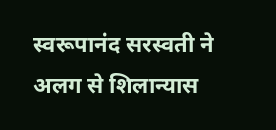स्वरूपानंद सरस्वती ने अलग से शिलान्यास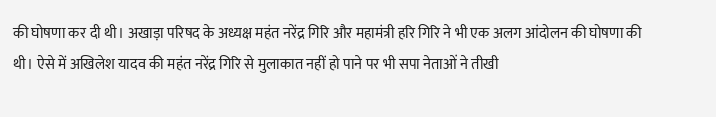की घोषणा कर दी थी। अखाड़ा परिषद के अध्यक्ष महंत नरेंद्र गिरि और महामंत्री हरि गिरि ने भी एक अलग आंदोलन की घोषणा की थी। ऐसे में अखिलेश यादव की महंत नरेंद्र गिरि से मुलाकात नहीं हो पाने पर भी सपा नेताओं ने तीखी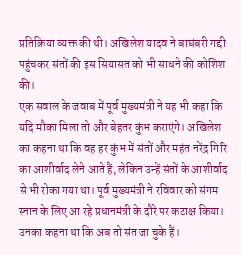प्रतिक्रिया व्यक्त की थी। अखिलेश यादव ने बाघंबरी गद्दी पहुंचकर संतों की इस सियासत को भी साधने की कोशिश की।
एक सवाल के जवाब में पूर्व मुख्यमंत्री ने यह भी कहा कि यदि मौका मिला तो और बेहतर कुंभ कराएंगे। अखिलेश का कहना था कि वह हर कुंभ में संतों और महंत नरेंद्र गिरि का आशीर्वाद लेने आते हैं, लेकिन उन्हें संतों के आशीर्वाद से भी रोका गया था। पूर्व मुख्यमंत्री ने रविवार को संगम स्नान के लिए आ रहे प्रधानमंत्री के दौरे पर कटाक्ष किया। उनका कहना था कि अब तो संत जा चुके हैं।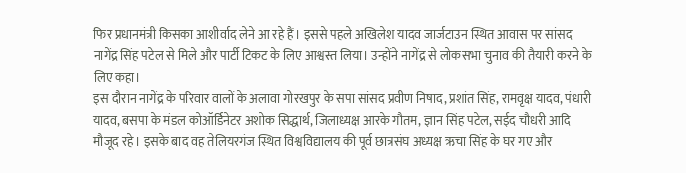फिर प्रधानमंत्री किसका आशीर्वाद लेने आ रहे हैं। इससे पहले अखिलेश यादव जार्जटाउन स्थित आवास पर सांसद नागेंद्र सिंह पटेल से मिले और पार्टी टिकट के लिए आश्वस्त लिया। उन्होंने नागेंद्र से लोकसभा चुनाव की तैयारी करने के लिए कहा।
इस दौरान नागेंद्र के परिवार वालों के अलावा गोरखपुर के सपा सांसद प्रवीण निषाद, प्रशांत सिंह, रामवृक्ष यादव, पंधारी यादव, बसपा के मंडल कोऑर्डिनेटर अशोक सिद्धार्थ, जिलाध्यक्ष आरके गौतम, ज्ञान सिंह पटेल, सईद चौधरी आदि मौजूद रहे। इसके बाद वह तेलियरगंज स्थित विश्वविद्यालय की पूर्व छात्रसंघ अध्यक्ष ऋचा सिंह के घर गए और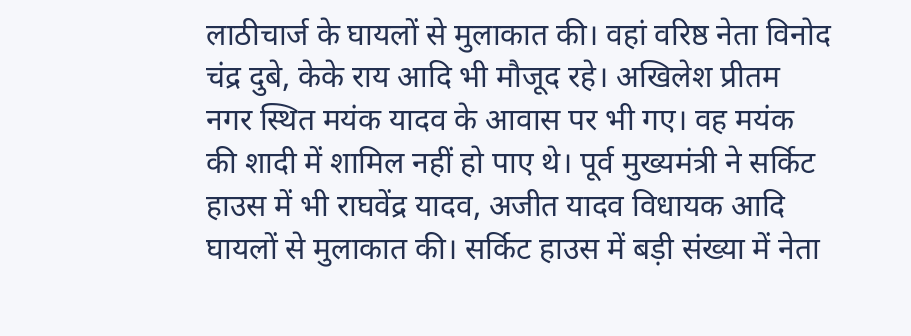लाठीचार्ज के घायलों से मुलाकात की। वहां वरिष्ठ नेता विनोद चंद्र दुबे, केके राय आदि भी मौजूद रहे। अखिलेश प्रीतम नगर स्थित मयंक यादव के आवास पर भी गए। वह मयंक की शादी में शामिल नहीं हो पाए थे। पूर्व मुख्यमंत्री ने सर्किट हाउस में भी राघवेंद्र यादव, अजीत यादव विधायक आदि घायलों से मुलाकात की। सर्किट हाउस में बड़ी संख्या में नेता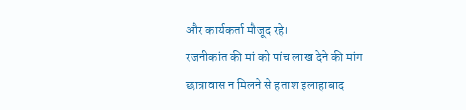और कार्यकर्ता मौजूद रहे।
रजनीकांत की मां को पांच लाख देने की मांग
छात्रावास न मिलने से हताश इलाहाबाद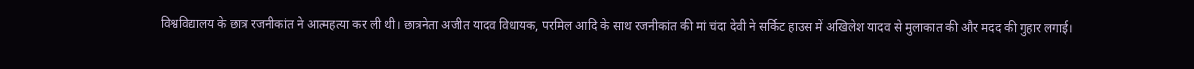विश्वविद्यालय के छात्र रजनीकांत ने आत्महत्या कर ली थी। छात्रनेता अजीत यादव विधायक, परमिल आदि के साथ रजनीकांत की मां चंदा देवी ने सर्किट हाउस में अखिलेश यादव से मुलाकात की और मदद की गुहार लगाई।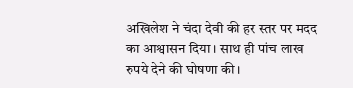अखिलेश ने चंदा देवी की हर स्तर पर मदद का आश्वासन दिया। साथ ही पांच लाख रुपये देने की घोषणा की।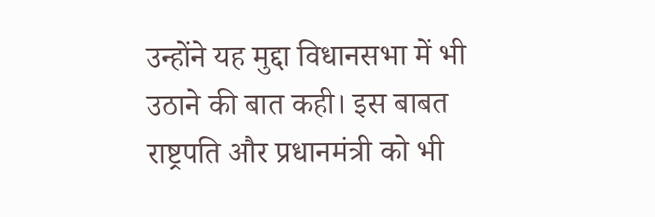उन्होंने यह मुद्दा विधानसभा में भी उठाने की बात कही। इस बाबत राष्ट्रपति और प्रधानमंत्री को भी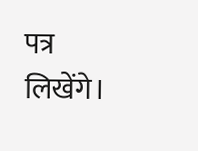पत्र लिखेंगे।